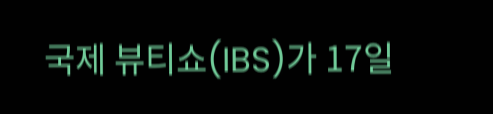국제 뷰티쇼(IBS)가 17일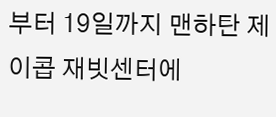부터 19일까지 맨하탄 제이콥 재빗센터에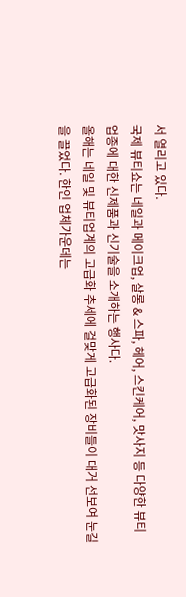서 열리고 있다.
국제 뷰티쇼는 네일과 메이크업, 살롱 & 스파, 헤어, 스킨케어, 맛사지 등 다양한 뷰티업종에 대한 신제품과 신기술을 소개하는 행사다.
올해는 네일 및 뷰티업계의 고급화 추세에 걸맞게 고급화된 장비들이 대거 선보여 눈길을 끌었다. 한인 업체가운데는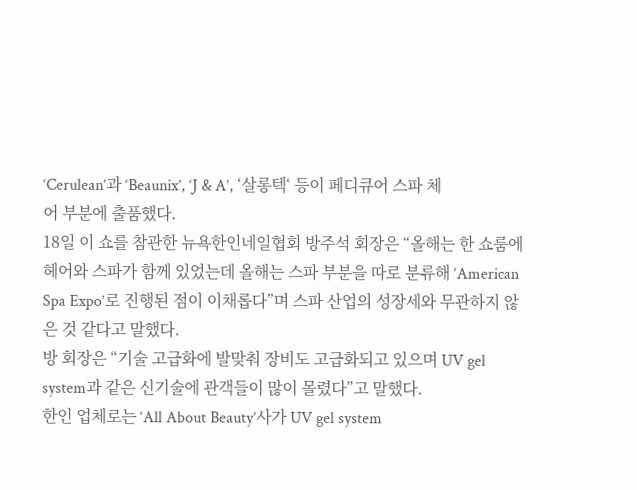‘Cerulean’과 ‘Beaunix’, ‘J & A’, ‘살롱텍‘ 등이 페디큐어 스파 체
어 부분에 출품했다.
18일 이 쇼를 참관한 뉴욕한인네일협회 방주석 회장은 “올해는 한 쇼룸에 헤어와 스파가 함께 있었는데 올해는 스파 부분을 따로 분류해 ‘American Spa Expo’로 진행된 점이 이채롭다”며 스파 산업의 성장세와 무관하지 않은 것 같다고 말했다.
방 회장은 “기술 고급화에 발맞춰 장비도 고급화되고 있으며 UV gel system과 같은 신기술에 관객들이 많이 몰렸다”고 말했다.
한인 업체로는 ‘All About Beauty’사가 UV gel system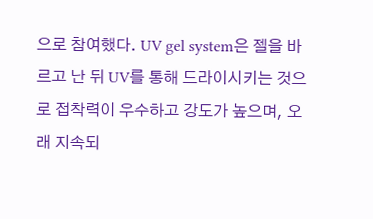으로 참여했다. UV gel system은 젤을 바르고 난 뒤 UV를 통해 드라이시키는 것으로 접착력이 우수하고 강도가 높으며, 오래 지속되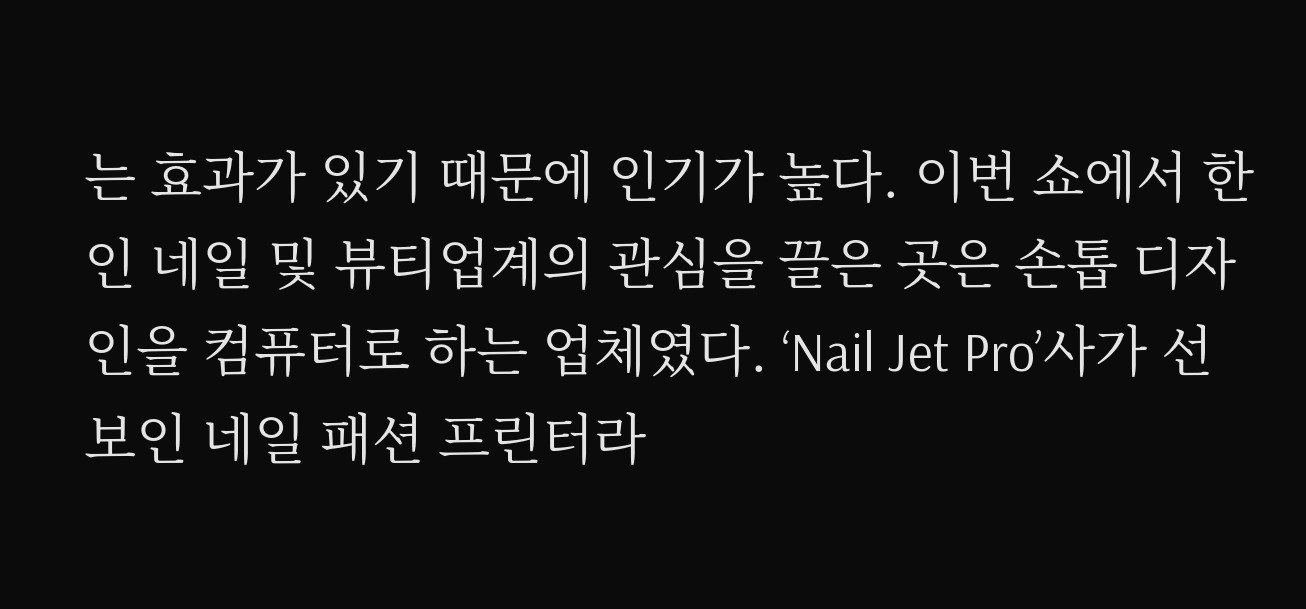는 효과가 있기 때문에 인기가 높다. 이번 쇼에서 한인 네일 및 뷰티업계의 관심을 끌은 곳은 손톱 디자인을 컴퓨터로 하는 업체였다. ‘Nail Jet Pro’사가 선보인 네일 패션 프린터라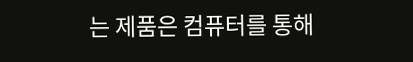는 제품은 컴퓨터를 통해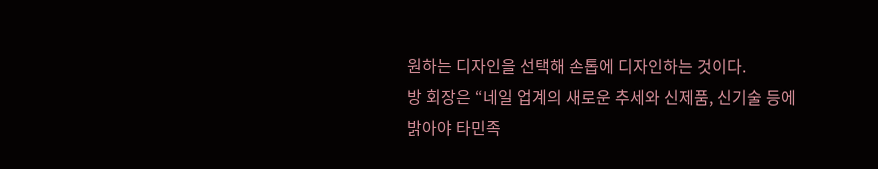원하는 디자인을 선택해 손톱에 디자인하는 것이다.
방 회장은 “네일 업계의 새로운 추세와 신제품, 신기술 등에 밝아야 타민족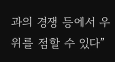과의 경쟁 등에서 우위를 점할 수 있다”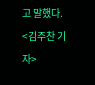고 말했다.
<김주찬 기자>